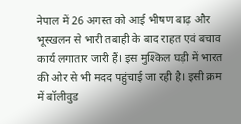नेपाल में 26 अगस्त को आई भीषण बाढ़ और भूस्खलन से भारी तबाही के बाद राहत एवं बचाव कार्य लगातार जारी हैं। इस मुश्किल घड़ी में भारत की ओर से भी मदद पहुंचाई जा रही है। इसी क्रम में बॉलीवुड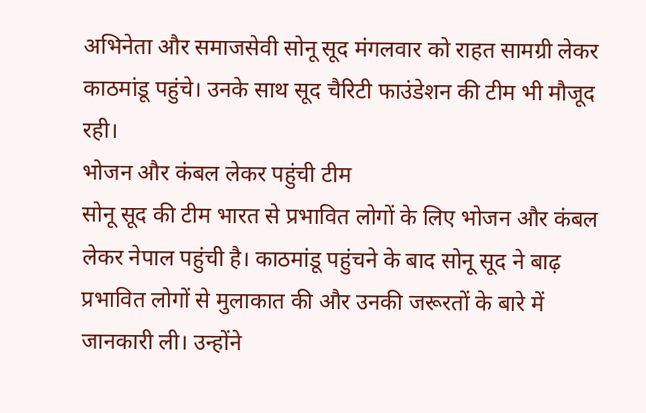अभिनेता और समाजसेवी सोनू सूद मंगलवार को राहत सामग्री लेकर काठमांडू पहुंचे। उनके साथ सूद चैरिटी फाउंडेशन की टीम भी मौजूद रही।
भोजन और कंबल लेकर पहुंची टीम
सोनू सूद की टीम भारत से प्रभावित लोगों के लिए भोजन और कंबल लेकर नेपाल पहुंची है। काठमांडू पहुंचने के बाद सोनू सूद ने बाढ़ प्रभावित लोगों से मुलाकात की और उनकी जरूरतों के बारे में जानकारी ली। उन्होंने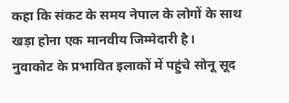कहा कि संकट के समय नेपाल के लोगों के साथ खड़ा होना एक मानवीय जिम्मेदारी है।
नुवाकोट के प्रभावित इलाकों में पहुंचे सोनू सूद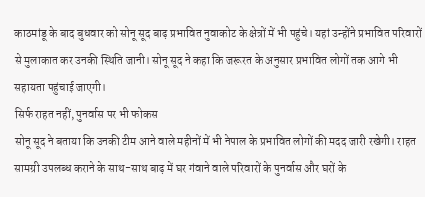काठमांडू के बाद बुधवार को सोनू सूद बाढ़ प्रभावित नुवाकोट के क्षेत्रों में भी पहुंचे। यहां उन्होंने प्रभावित परिवारों से मुलाकात कर उनकी स्थिति जानी। सोनू सूद ने कहा कि जरूरत के अनुसार प्रभावित लोगों तक आगे भी सहायता पहुंचाई जाएगी।
सिर्फ राहत नहीं, पुनर्वास पर भी फोकस
सोनू सूद ने बताया कि उनकी टीम आने वाले महीनों में भी नेपाल के प्रभावित लोगों की मदद जारी रखेगी। राहत सामग्री उपलब्ध कराने के साथ-साथ बाढ़ में घर गंवाने वाले परिवारों के पुनर्वास और घरों के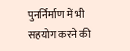पुनर्निर्माण में भी सहयोग करने की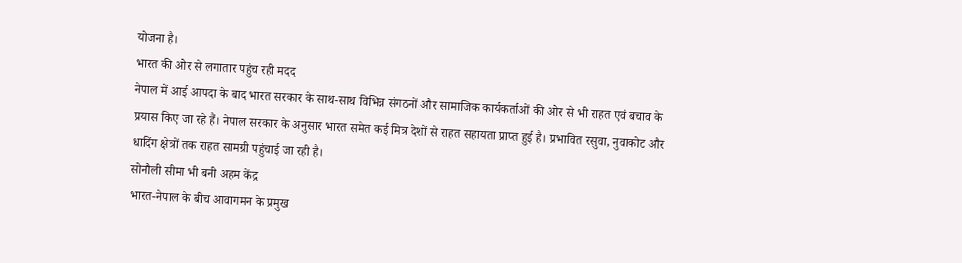योजना है।
भारत की ओर से लगातार पहुंच रही मदद
नेपाल में आई आपदा के बाद भारत सरकार के साथ-साथ विभिन्न संगठनों और सामाजिक कार्यकर्ताओं की ओर से भी राहत एवं बचाव के प्रयास किए जा रहे हैं। नेपाल सरकार के अनुसार भारत समेत कई मित्र देशों से राहत सहायता प्राप्त हुई है। प्रभावित रसुवा, नुवाकोट और धादिंग क्षेत्रों तक राहत सामग्री पहुंचाई जा रही है।
सोनौली सीमा भी बनी अहम केंद्र
भारत-नेपाल के बीच आवागमन के प्रमुख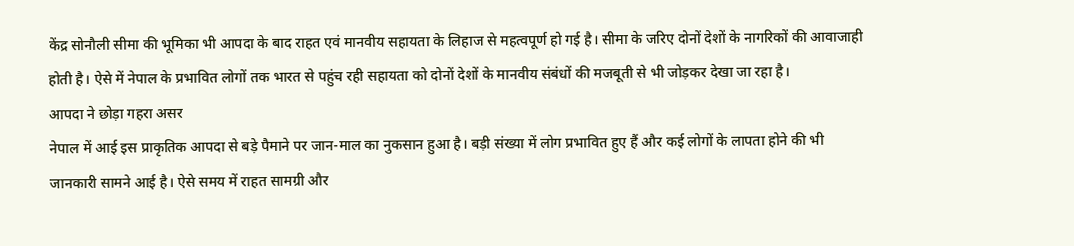केंद्र सोनौली सीमा की भूमिका भी आपदा के बाद राहत एवं मानवीय सहायता के लिहाज से महत्वपूर्ण हो गई है। सीमा के जरिए दोनों देशों के नागरिकों की आवाजाही होती है। ऐसे में नेपाल के प्रभावित लोगों तक भारत से पहुंच रही सहायता को दोनों देशों के मानवीय संबंधों की मजबूती से भी जोड़कर देखा जा रहा है।
आपदा ने छोड़ा गहरा असर
नेपाल में आई इस प्राकृतिक आपदा से बड़े पैमाने पर जान-माल का नुकसान हुआ है। बड़ी संख्या में लोग प्रभावित हुए हैं और कई लोगों के लापता होने की भी जानकारी सामने आई है। ऐसे समय में राहत सामग्री और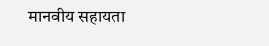मानवीय सहायता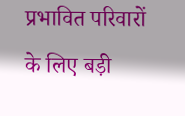प्रभावित परिवारों के लिए बड़ी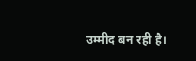उम्मीद बन रही है।